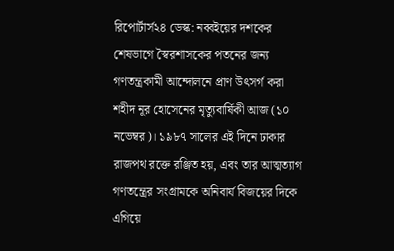রিপোর্টার্স২৪ ডেস্ক: নব্বইয়ের দশকের শেষভাগে স্বৈরশাসকের পতনের জন্য গণতন্ত্রকামী আন্দোলনে প্রাণ উৎসর্গ করা শহীদ নূর হোসেনের মৃত্যুবার্ষিকী আজ (১০ নভেম্বর)। ১৯৮৭ সালের এই দিনে ঢাকার রাজপথ রক্তে রঞ্জিত হয়, এবং তার আত্মত্যাগ গণতন্ত্রের সংগ্রামকে অনিবার্য বিজয়ের দিকে এগিয়ে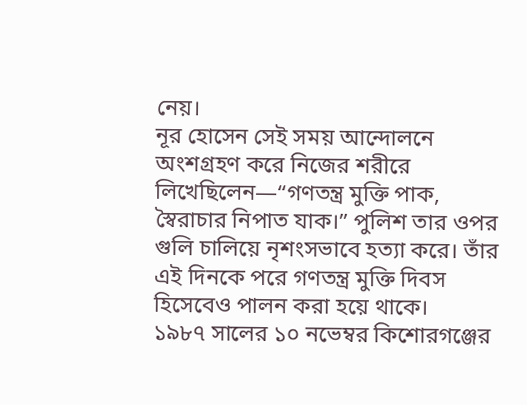নেয়।
নূর হোসেন সেই সময় আন্দোলনে অংশগ্রহণ করে নিজের শরীরে লিখেছিলেন—“গণতন্ত্র মুক্তি পাক, স্বৈরাচার নিপাত যাক।” পুলিশ তার ওপর গুলি চালিয়ে নৃশংসভাবে হত্যা করে। তাঁর এই দিনকে পরে গণতন্ত্র মুক্তি দিবস হিসেবেও পালন করা হয়ে থাকে।
১৯৮৭ সালের ১০ নভেম্বর কিশোরগঞ্জের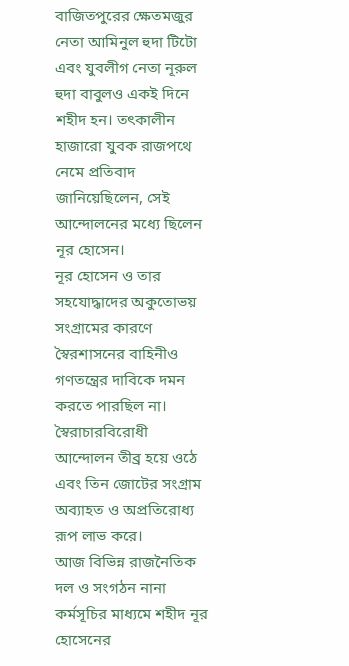বাজিতপুরের ক্ষেতমজুর নেতা আমিনুল হুদা টিটো এবং যুবলীগ নেতা নূরুল হুদা বাবুলও একই দিনে শহীদ হন। তৎকালীন হাজারো যুবক রাজপথে নেমে প্রতিবাদ জানিয়েছিলেন, সেই আন্দোলনের মধ্যে ছিলেন নূর হোসেন।
নূর হোসেন ও তার সহযোদ্ধাদের অকুতোভয় সংগ্রামের কারণে স্বৈরশাসনের বাহিনীও গণতন্ত্রের দাবিকে দমন করতে পারছিল না। স্বৈরাচারবিরোধী আন্দোলন তীব্র হয়ে ওঠে এবং তিন জোটের সংগ্রাম অব্যাহত ও অপ্রতিরোধ্য রূপ লাভ করে।
আজ বিভিন্ন রাজনৈতিক দল ও সংগঠন নানা কর্মসূচির মাধ্যমে শহীদ নূর হোসেনের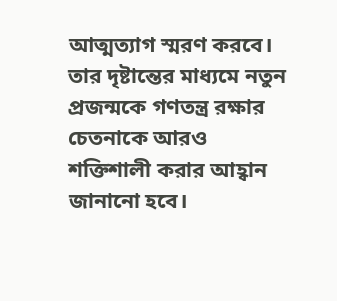আত্মত্যাগ স্মরণ করবে। তার দৃষ্টান্তের মাধ্যমে নতুন প্রজন্মকে গণতন্ত্র রক্ষার চেতনাকে আরও শক্তিশালী করার আহ্বান জানানো হবে।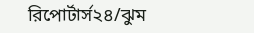রিপোর্টার্স২৪/ঝুম